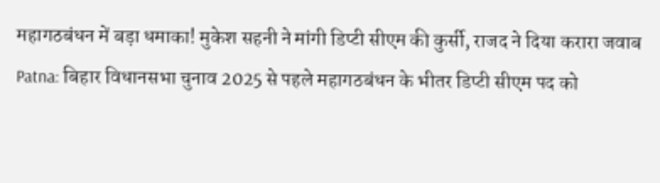महागठबंधन में बड़ा धमाका! मुकेश सहनी ने मांगी डिप्टी सीएम की कुर्सी, राजद ने दिया करारा जवाब
Patna: बिहार विधानसभा चुनाव 2025 से पहले महागठबंधन के भीतर डिप्टी सीएम पद को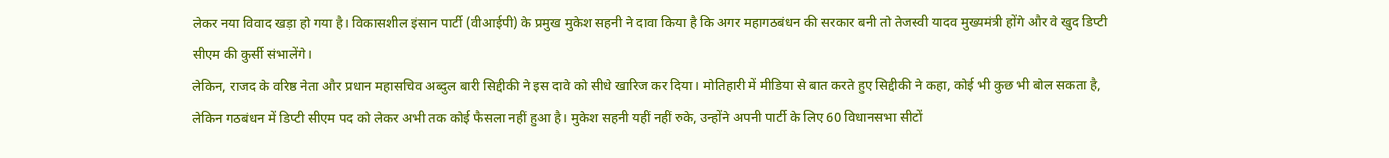लेकर नया विवाद खड़ा हो गया है। विकासशील इंसान पार्टी (वीआईपी) के प्रमुख मुकेश सहनी ने दावा किया है कि अगर महागठबंधन की सरकार बनी तो तेजस्वी यादव मुख्यमंत्री होंगे और वे खुद डिप्टी सीएम की कुर्सी संभालेंगे।
लेकिन, राजद के वरिष्ठ नेता और प्रधान महासचिव अब्दुल बारी सिद्दीकी ने इस दावे को सीधे खारिज कर दिया। मोतिहारी में मीडिया से बात करते हुए सिद्दीकी ने कहा, कोई भी कुछ भी बोल सकता है, लेकिन गठबंधन में डिप्टी सीएम पद को लेकर अभी तक कोई फैसला नहीं हुआ है। मुकेश सहनी यहीं नहीं रुके, उन्होंने अपनी पार्टी के लिए 60 विधानसभा सीटों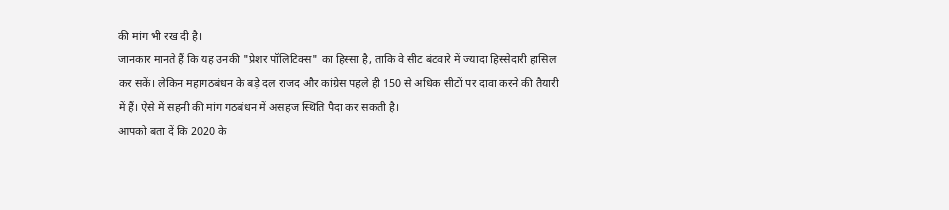की मांग भी रख दी है।
जानकार मानते हैं कि यह उनकी "प्रेशर पॉलिटिक्स" का हिस्सा है, ताकि वे सीट बंटवारे में ज्यादा हिस्सेदारी हासिल कर सकें। लेकिन महागठबंधन के बड़े दल राजद और कांग्रेस पहले ही 150 से अधिक सीटों पर दावा करने की तैयारी में हैं। ऐसे में सहनी की मांग गठबंधन में असहज स्थिति पैदा कर सकती है।
आपको बता दें कि 2020 के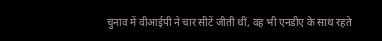चुनाव में वीआईपी ने चार सीटें जीती थीं, वह भी एनडीए के साथ रहते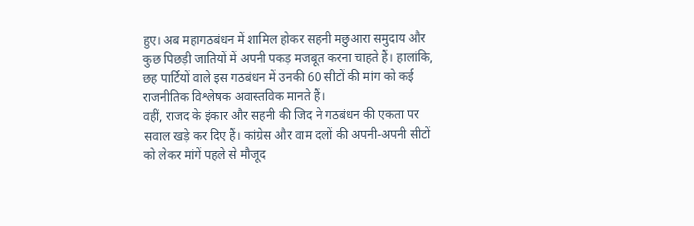हुए। अब महागठबंधन में शामिल होकर सहनी मछुआरा समुदाय और कुछ पिछड़ी जातियों में अपनी पकड़ मजबूत करना चाहते हैं। हालांकि, छह पार्टियों वाले इस गठबंधन में उनकी 60 सीटों की मांग को कई राजनीतिक विश्लेषक अवास्तविक मानते हैं।
वहीं, राजद के इंकार और सहनी की जिद ने गठबंधन की एकता पर सवाल खड़े कर दिए हैं। कांग्रेस और वाम दलों की अपनी-अपनी सीटों को लेकर मांगें पहले से मौजूद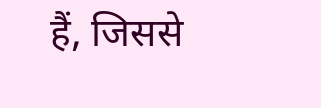हैं, जिससे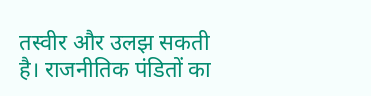तस्वीर और उलझ सकती है। राजनीतिक पंडितों का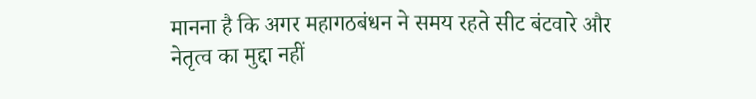मानना है कि अगर महागठबंधन ने समय रहते सीट बंटवारे और नेतृत्व का मुद्दा नहीं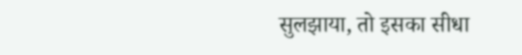सुलझाया, तो इसका सीधा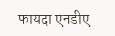फायदा एनडीए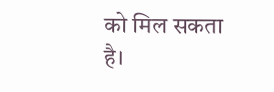को मिल सकता है।